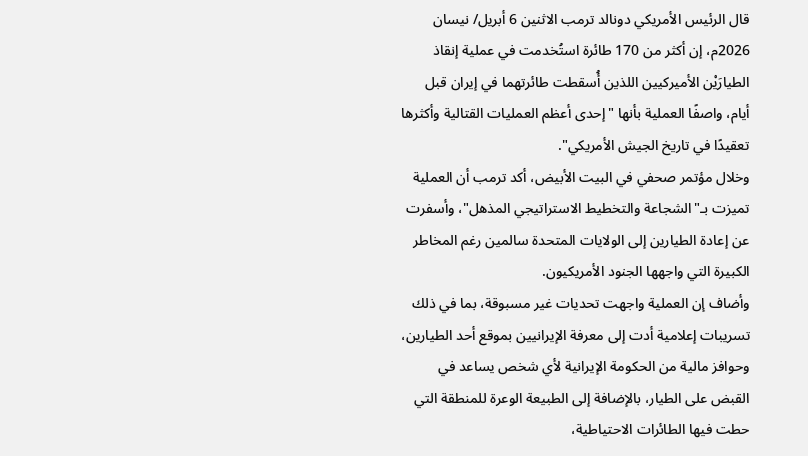قال الرئيس الأمريكي دونالد ترمب الاثنين 6 أبريل/ نيسان 2026م، إن أكثر من 170 طائرة استُخدمت في عملية إنقاذ الطيارَيْن الأميركيين اللذين أُسقطت طائرتهما في إيران قبل أيام، واصفًا العملية بأنها "إحدى أعظم العمليات القتالية وأكثرها تعقيدًا في تاريخ الجيش الأمريكي".
وخلال مؤتمر صحفي في البيت الأبيض، أكد ترمب أن العملية تميزت بـ"الشجاعة والتخطيط الاستراتيجي المذهل"، وأسفرت عن إعادة الطيارين إلى الولايات المتحدة سالمين رغم المخاطر الكبيرة التي واجهها الجنود الأمريكيون.
وأضاف إن العملية واجهت تحديات غير مسبوقة، بما في ذلك تسريبات إعلامية أدت إلى معرفة الإيرانيين بموقع أحد الطيارين، وحوافز مالية من الحكومة الإيرانية لأي شخص يساعد في القبض على الطيار، بالإضافة إلى الطبيعة الوعرة للمنطقة التي حطت فيها الطائرات الاحتياطية،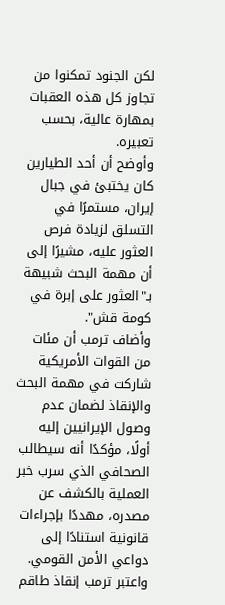لكن الجنود تمكنوا من تجاوز كل هذه العقبات بمهارة عالية، بحسب تعبيره.
وأوضح أن أحد الطيارين كان يختبئ في جبال إيران، مستمرًا في التسلق لزيادة فرص العثور عليه، مشيرًا إلى أن مهمة البحث شبيهة بـ"العثور على إبرة في كومة قش".
وأضاف ترمب أن مئات من القوات الأمريكية شاركت في مهمة البحث والإنقاذ لضمان عدم وصول الإيرانيين إليه أولًا، مؤكدًا أنه سيطالب الصحافي الذي سرب خبر العملية بالكشف عن مصدره، مهددًا بإجراءات قانونية استنادًا إلى دواعي الأمن القومي.
واعتبر ترمب إنقاذ طاقم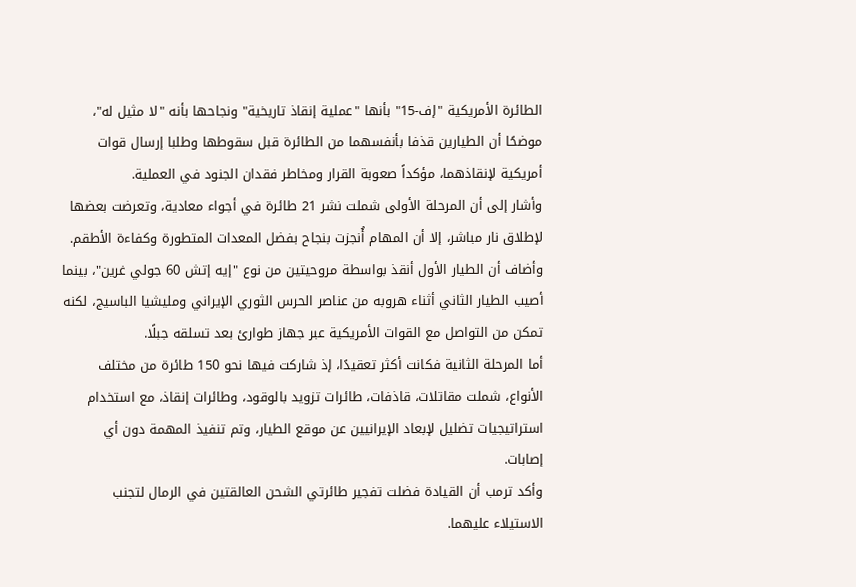الطائرة الأمريكية "إف-15" بأنها "عملية إنقاذ تاريخية" ونجاحها بأنه "لا مثيل له"، موضحًا أن الطيارين قذفا بأنفسهما من الطائرة قبل سقوطها وطلبا إرسال قوات أمريكية لإنقاذهما، مؤكداً صعوبة القرار ومخاطر فقدان الجنود في العملية.
وأشار إلى أن المرحلة الأولى شملت نشر 21 طائرة في أجواء معادية، وتعرضت بعضها لإطلاق نار مباشر، إلا أن المهام أُنجزت بنجاح بفضل المعدات المتطورة وكفاءة الأطقم.
وأضاف أن الطيار الأول أنقذ بواسطة مروحيتين من نوع "إيه إتش 60 جولي غرين"، بينما أصيب الطيار الثاني أثناء هروبه من عناصر الحرس الثوري الإيراني ومليشيا الباسيج، لكنه تمكن من التواصل مع القوات الأمريكية عبر جهاز طوارئ بعد تسلقه جبلًا.
أما المرحلة الثانية فكانت أكثر تعقيدًا، إذ شاركت فيها نحو 150 طائرة من مختلف الأنواع، شملت مقاتلات، قاذفات، طائرات تزويد بالوقود، وطائرات إنقاذ، مع استخدام استراتيجيات تضليل لإبعاد الإيرانيين عن موقع الطيار، وتم تنفيذ المهمة دون أي إصابات.
وأكد ترمب أن القيادة فضلت تفجير طائرتي الشحن العالقتين في الرمال لتجنب الاستيلاء عليهما.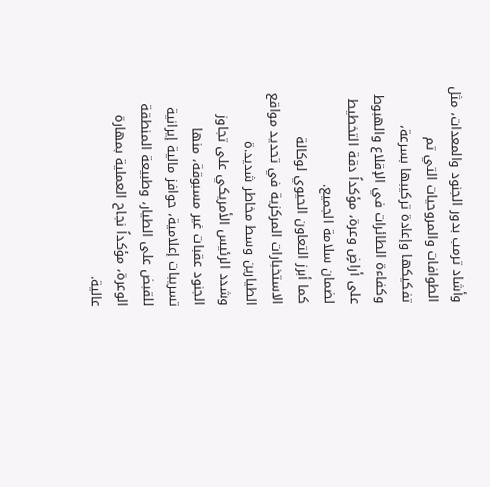وأشاد ترمب بدور الجنود والمعدات، مثل الطوافات والمروحيات التي تم تفكيكها وإعادة تركيبها بسرعة، وكفاءة الطائرات في الإقلاع والهبوط على أراضٍ وعرة، مؤكداً دقة التخطيط لضمان سلامة الجميع.
كما أبرز التعاون الحيوي لوكالة الاستخبارات المركزية في تحديد مواقع الطيارين وسط مخاطر شديد.ة
وشدد الرئيس الأمريكي على تجاوز الجنود عقبات غير مسبوقة، منها تسريبات إعلامية، حوافز مالية إيرانية للقبض على الطيار، وطبيعة المنطقة الوعرة، مؤكداً نجاح العملية بمهارة عالية.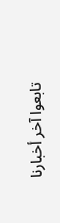تابعوا آخر أخبارنا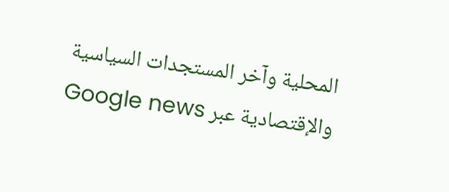المحلية وآخر المستجدات السياسية والإقتصادية عبر Google news